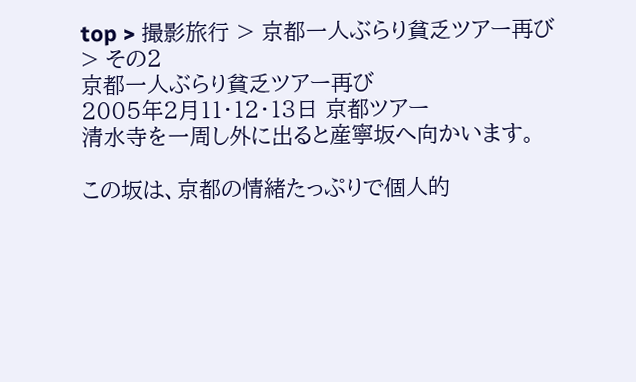top > 撮影旅行 > 京都一人ぶらり貧乏ツアー再び > その2
京都一人ぶらり貧乏ツアー再び
2005年2月11・12・13日 京都ツアー
清水寺を一周し外に出ると産寧坂へ向かいます。

この坂は、京都の情緒たっぷりで個人的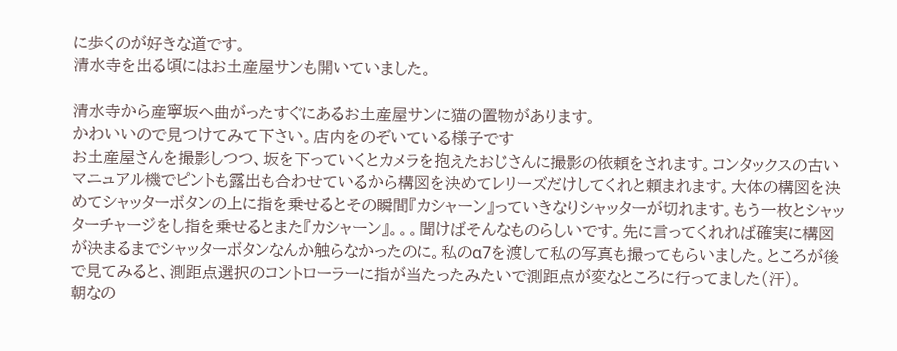に歩くのが好きな道です。
清水寺を出る頃にはお土産屋サンも開いていました。

清水寺から産寧坂へ曲がったすぐにあるお土産屋サンに猫の置物があります。
かわいいので見つけてみて下さい。店内をのぞいている様子です
お土産屋さんを撮影しつつ、坂を下っていくとカメラを抱えたおじさんに撮影の依頼をされます。コンタックスの古いマニュアル機でピントも露出も合わせているから構図を決めてレリーズだけしてくれと頼まれます。大体の構図を決めてシャッターボタンの上に指を乗せるとその瞬間『カシャーン』っていきなりシャッターが切れます。もう一枚とシャッターチャージをし指を乗せるとまた『カシャーン』。。。聞けばそんなものらしいです。先に言ってくれれば確実に構図が決まるまでシャッターボタンなんか触らなかったのに。私のα7を渡して私の写真も撮ってもらいました。ところが後で見てみると、測距点選択のコントローラーに指が当たったみたいで測距点が変なところに行ってました(汗)。
朝なの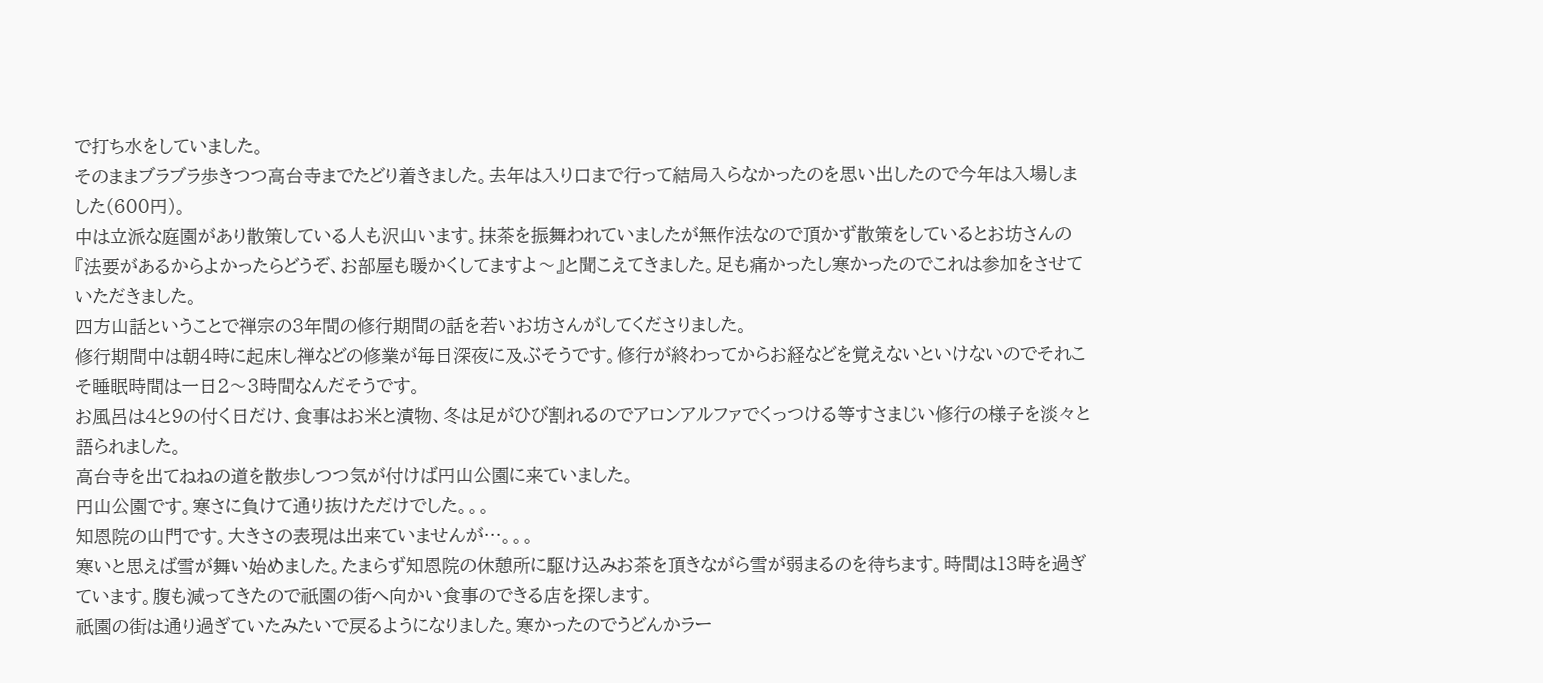で打ち水をしていました。
そのままブラブラ歩きつつ高台寺までたどり着きました。去年は入り口まで行って結局入らなかったのを思い出したので今年は入場しました(600円)。
中は立派な庭園があり散策している人も沢山います。抹茶を振舞われていましたが無作法なので頂かず散策をしているとお坊さんの『法要があるからよかったらどうぞ、お部屋も暖かくしてますよ〜』と聞こえてきました。足も痛かったし寒かったのでこれは参加をさせていただきました。
四方山話ということで禅宗の3年間の修行期間の話を若いお坊さんがしてくださりました。
修行期間中は朝4時に起床し禅などの修業が毎日深夜に及ぶそうです。修行が終わってからお経などを覚えないといけないのでそれこそ睡眠時間は一日2〜3時間なんだそうです。
お風呂は4と9の付く日だけ、食事はお米と漬物、冬は足がひび割れるのでアロンアルファでくっつける等すさまじい修行の様子を淡々と語られました。
高台寺を出てねねの道を散歩しつつ気が付けば円山公園に来ていました。
円山公園です。寒さに負けて通り抜けただけでした。。。
知恩院の山門です。大きさの表現は出来ていませんが…。。。
寒いと思えば雪が舞い始めました。たまらず知恩院の休憩所に駆け込みお茶を頂きながら雪が弱まるのを待ちます。時間は13時を過ぎています。腹も減ってきたので祇園の街へ向かい食事のできる店を探します。
祇園の街は通り過ぎていたみたいで戻るようになりました。寒かったのでうどんかラー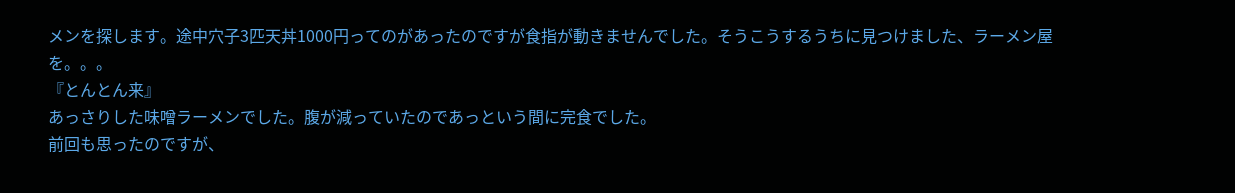メンを探します。途中穴子3匹天丼1000円ってのがあったのですが食指が動きませんでした。そうこうするうちに見つけました、ラーメン屋を。。。
『とんとん来』
あっさりした味噌ラーメンでした。腹が減っていたのであっという間に完食でした。
前回も思ったのですが、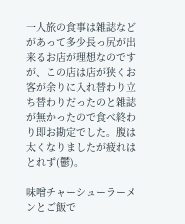一人旅の食事は雑誌などがあって多少長っ尻が出来るお店が理想なのですが、この店は店が狭くお客が余りに入れ替わり立ち替わりだったのと雑誌が無かったので食べ終わり即お勘定でした。腹は太くなりましたが疲れはとれず(鬱)。

味噌チャーシューラーメンとご飯で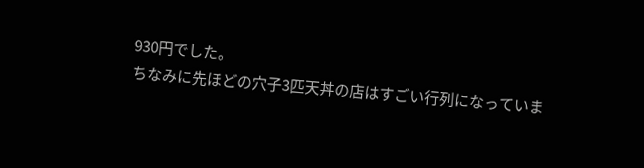930円でした。
ちなみに先ほどの穴子3匹天丼の店はすごい行列になっていま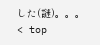した(謎)。。。
< top